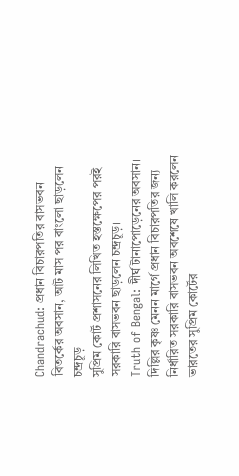Chandrachud: প্রধান বিচারপতির বাসভবন বিতর্কের অবসান, আট মাস পর বাংলো ছাড়লেন চন্দ্রচূড়
সুপ্রিম কোর্ট প্রশাসনের লিখিত হস্তক্ষেপের পরই সরকারি বাসভবন ছাড়লেন চন্দ্রচূড়।
Truth of Bengal: দীর্ঘ টানাপোড়েনের অবসান। দিল্লির কৃষ্ণ মেনন মার্গে প্রধান বিচারপতির জন্য নির্ধারিত সরকারি বাসভবন অবশেষে খালি করলেন ভারতের সুপ্রিম কোর্টের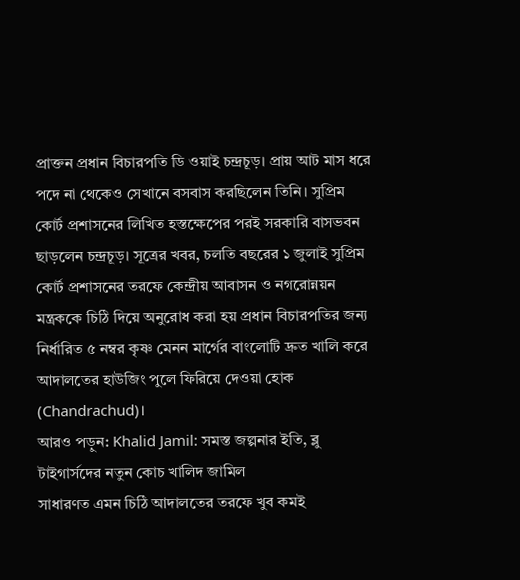প্রাক্তন প্রধান বিচারপতি ডি ওয়াই চন্দ্রচূড়। প্রায় আট মাস ধরে পদে না থেকেও সেখানে বসবাস করছিলেন তিনি। সুপ্রিম কোর্ট প্রশাসনের লিখিত হস্তক্ষেপের পরই সরকারি বাসভবন ছাড়লেন চন্দ্রচূড়। সূত্রের খবর, চলতি বছরের ১ জুলাই সুপ্রিম কোর্ট প্রশাসনের তরফে কেন্দ্রীয় আবাসন ও নগরোন্নয়ন মন্ত্রককে চিঠি দিয়ে অনুরোধ করা হয় প্রধান বিচারপতির জন্য নির্ধারিত ৫ নম্বর কৃষ্ণ মেনন মার্গের বাংলোটি দ্রুত খালি করে আদালতের হাউজিং পুলে ফিরিয়ে দেওয়া হোক (Chandrachud)।
আরও পড়ুন: Khalid Jamil: সমস্ত জল্পনার ইতি, ব্লু টাইগার্সদের নতুন কোচ খালিদ জামিল
সাধারণত এমন চিঠি আদালতের তরফে খুব কমই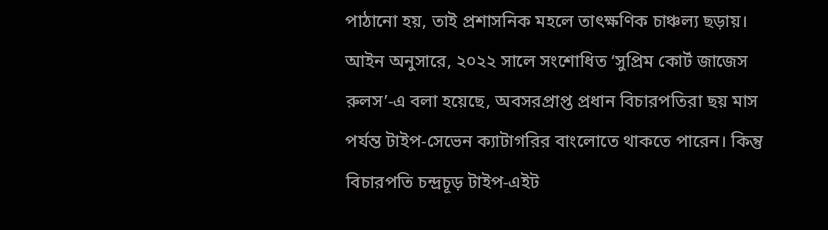পাঠানো হয়, তাই প্রশাসনিক মহলে তাৎক্ষণিক চাঞ্চল্য ছড়ায়। আইন অনুসারে, ২০২২ সালে সংশোধিত ‘সুপ্রিম কোর্ট জাজেস রুলস’-এ বলা হয়েছে, অবসরপ্রাপ্ত প্রধান বিচারপতিরা ছয় মাস পর্যন্ত টাইপ-সেভেন ক্যাটাগরির বাংলোতে থাকতে পারেন। কিন্তু বিচারপতি চন্দ্রচূড় টাইপ-এইট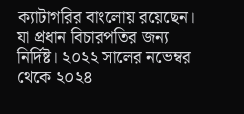ক্যাটাগরির বাংলোয় রয়েছেন। যা প্রধান বিচারপতির জন্য নির্দিষ্ট। ২০২২ সালের নভেম্বর থেকে ২০২৪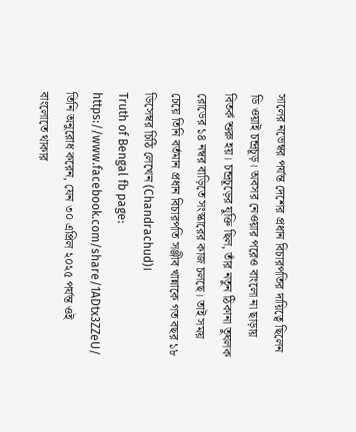সালের নভেম্বর পর্যন্ত দেশের প্রধান বিচারপতির দায়িত্বে ছিলেন ডি ওয়াই চন্দ্রচূড়। অবসর নেওয়ার পরেও বাংলো না ছাড়ায় বিতর্ক শুরু হয়। চন্দ্রচূড়ের যুক্তি ছিল, তাঁর নতুন ঠিকানা তুঘলক রোডের ১৪ নম্বর বাড়িতে সংস্কারের কাজ চলছে। তাই সময় চেয়ে তিনি বর্তমান প্রধান বিচারপতি সঞ্জীব খান্নাকে গত বছর ১৮ ডিসেম্বর চিঠি লেখেন (Chandrachud)।
Truth of Bengal fb page: https://www.facebook.com/share/1ADtx3ZZeU/
তিনি অনুরোধ করেন, যেন ৩০ এপ্রিল ২০২৫ পর্যন্ত ওই বাংলোতে থাকার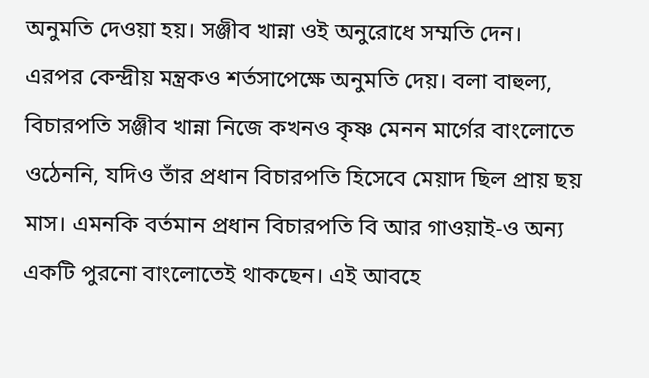অনুমতি দেওয়া হয়। সঞ্জীব খান্না ওই অনুরোধে সম্মতি দেন। এরপর কেন্দ্রীয় মন্ত্রকও শর্তসাপেক্ষে অনুমতি দেয়। বলা বাহুল্য, বিচারপতি সঞ্জীব খান্না নিজে কখনও কৃষ্ণ মেনন মার্গের বাংলোতে ওঠেননি, যদিও তাঁর প্রধান বিচারপতি হিসেবে মেয়াদ ছিল প্রায় ছয় মাস। এমনকি বর্তমান প্রধান বিচারপতি বি আর গাওয়াই-ও অন্য একটি পুরনো বাংলোতেই থাকছেন। এই আবহে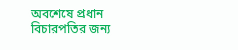অবশেষে প্রধান বিচারপতির জন্য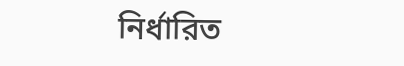নির্ধারিত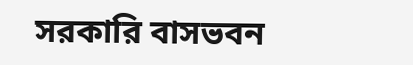সরকারি বাসভবন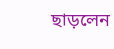ছাড়লেন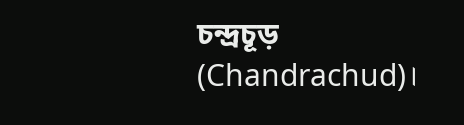চন্দ্রচূড় (Chandrachud)।